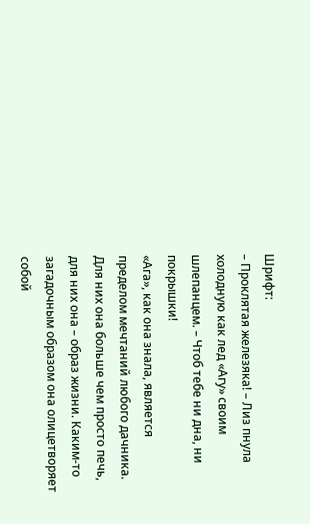Шрифт:
– Проклятая железяка! – Лиз пнула холодную как лед «Агу» своим шлепанцем. – Чтоб тебе ни дна, ни покрышки!
«Ага», как она знала, является пределом мечтаний любого дачника. Для них она больше чем просто печь, для них она – образ жизни. Каким-то загадочным образом она олицетворяет собой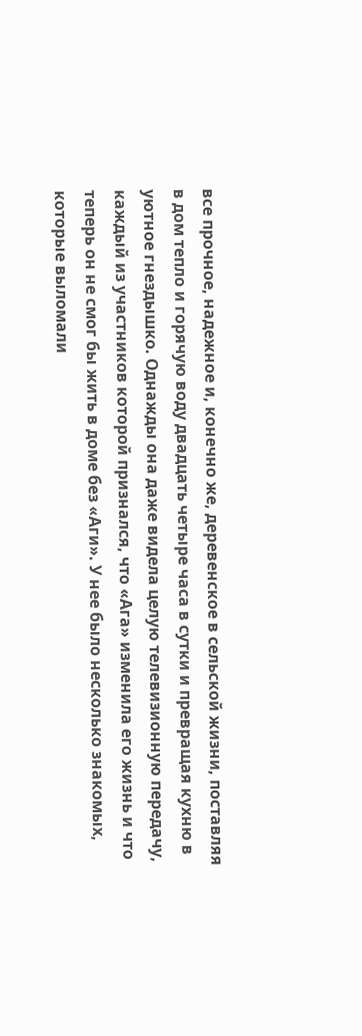все прочное, надежное и, конечно же, деревенское в сельской жизни, поставляя в дом тепло и горячую воду двадцать четыре часа в сутки и превращая кухню в уютное гнездышко. Однажды она даже видела целую телевизионную передачу, каждый из участников которой признался, что «Ага» изменила его жизнь и что теперь он не смог бы жить в доме без «Аги». У нее было несколько знакомых, которые выломали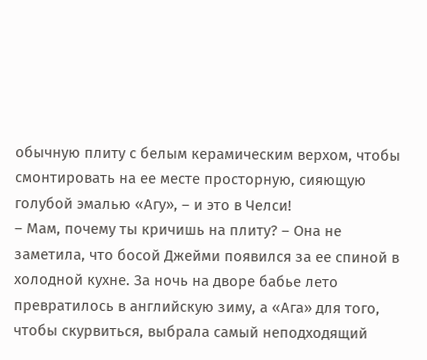обычную плиту с белым керамическим верхом, чтобы смонтировать на ее месте просторную, сияющую голубой эмалью «Агу», – и это в Челси!
– Мам, почему ты кричишь на плиту? – Она не заметила, что босой Джейми появился за ее спиной в холодной кухне. За ночь на дворе бабье лето превратилось в английскую зиму, а «Ага» для того, чтобы скурвиться, выбрала самый неподходящий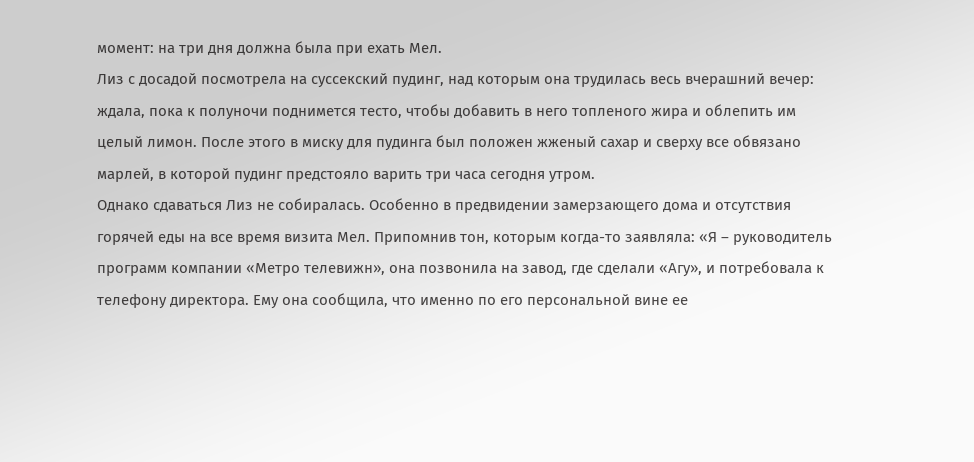момент: на три дня должна была при ехать Мел.
Лиз с досадой посмотрела на суссекский пудинг, над которым она трудилась весь вчерашний вечер: ждала, пока к полуночи поднимется тесто, чтобы добавить в него топленого жира и облепить им целый лимон. После этого в миску для пудинга был положен жженый сахар и сверху все обвязано марлей, в которой пудинг предстояло варить три часа сегодня утром.
Однако сдаваться Лиз не собиралась. Особенно в предвидении замерзающего дома и отсутствия горячей еды на все время визита Мел. Припомнив тон, которым когда-то заявляла: «Я – руководитель программ компании «Метро телевижн», она позвонила на завод, где сделали «Агу», и потребовала к телефону директора. Ему она сообщила, что именно по его персональной вине ее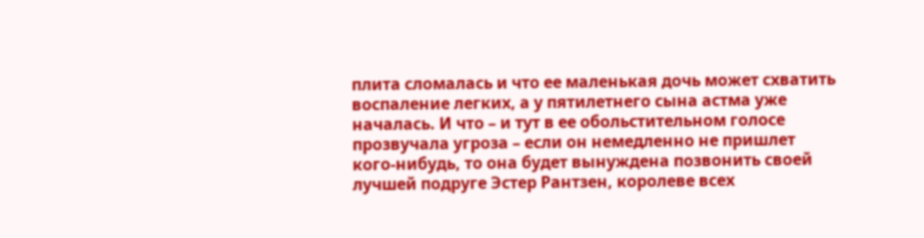плита сломалась и что ее маленькая дочь может схватить воспаление легких, а у пятилетнего сына астма уже началась. И что – и тут в ее обольстительном голосе прозвучала угроза – если он немедленно не пришлет кого-нибудь, то она будет вынуждена позвонить своей лучшей подруге Эстер Рантзен, королеве всех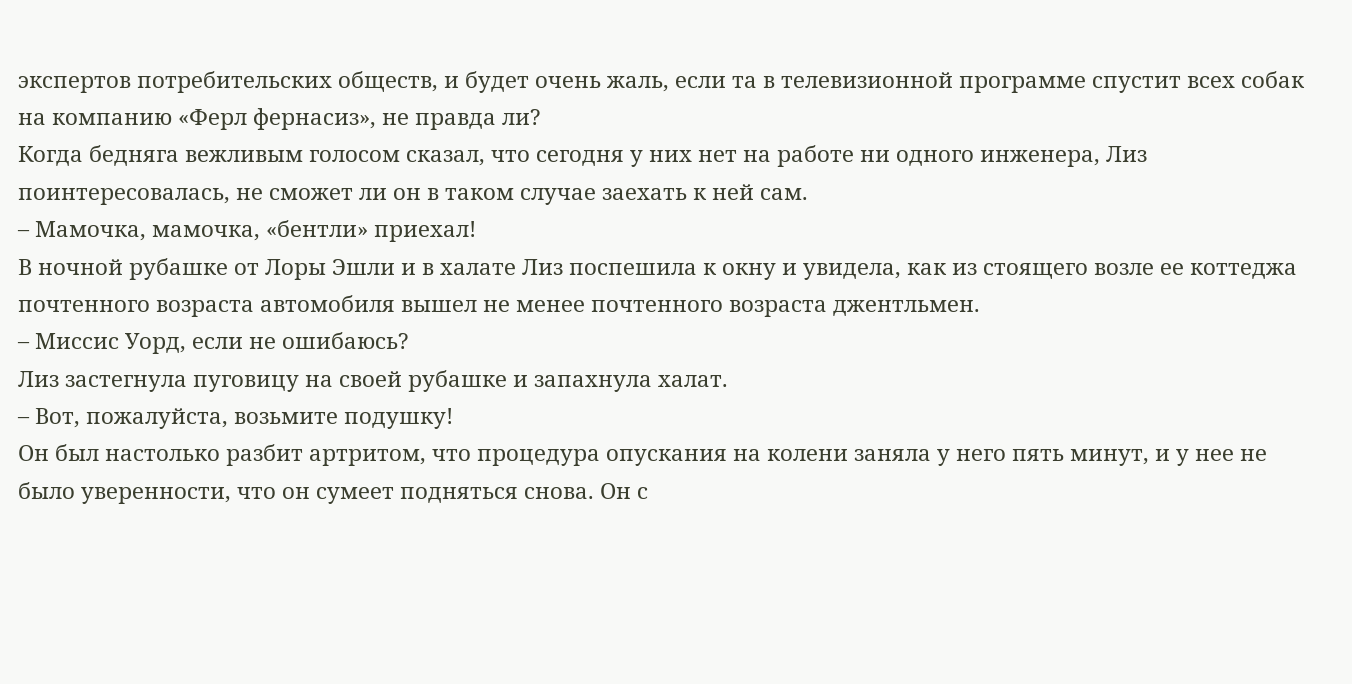экспертов потребительских обществ, и будет очень жаль, если та в телевизионной программе спустит всех собак на компанию «Ферл фернасиз», не правда ли?
Когда бедняга вежливым голосом сказал, что сегодня у них нет на работе ни одного инженера, Лиз поинтересовалась, не сможет ли он в таком случае заехать к ней сам.
– Мамочка, мамочка, «бентли» приехал!
В ночной рубашке от Лоры Эшли и в халате Лиз поспешила к окну и увидела, как из стоящего возле ее коттеджа почтенного возраста автомобиля вышел не менее почтенного возраста джентльмен.
– Миссис Уорд, если не ошибаюсь?
Лиз застегнула пуговицу на своей рубашке и запахнула халат.
– Вот, пожалуйста, возьмите подушку!
Он был настолько разбит артритом, что процедура опускания на колени заняла у него пять минут, и у нее не было уверенности, что он сумеет подняться снова. Он с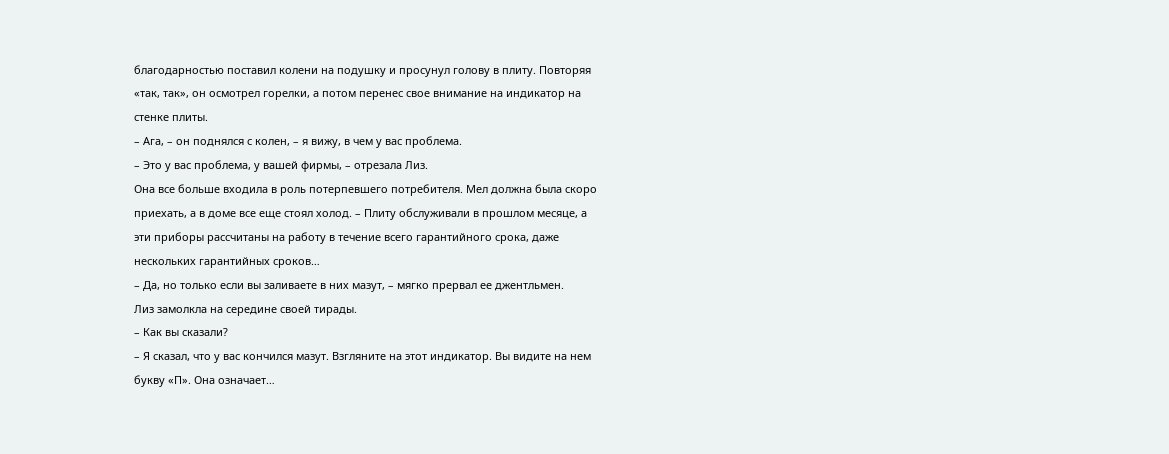благодарностью поставил колени на подушку и просунул голову в плиту. Повторяя «так, так», он осмотрел горелки, а потом перенес свое внимание на индикатор на стенке плиты.
– Ага, – он поднялся с колен, – я вижу, в чем у вас проблема.
– Это у вас проблема, у вашей фирмы, – отрезала Лиз.
Она все больше входила в роль потерпевшего потребителя. Мел должна была скоро приехать, а в доме все еще стоял холод. – Плиту обслуживали в прошлом месяце, а эти приборы рассчитаны на работу в течение всего гарантийного срока, даже нескольких гарантийных сроков…
– Да, но только если вы заливаете в них мазут, – мягко прервал ее джентльмен.
Лиз замолкла на середине своей тирады.
– Как вы сказали?
– Я сказал, что у вас кончился мазут. Взгляните на этот индикатор. Вы видите на нем букву «П». Она означает…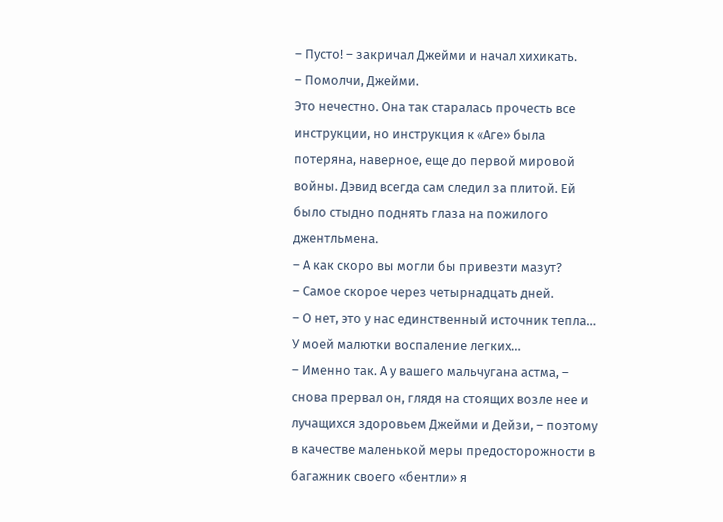– Пусто! – закричал Джейми и начал хихикать.
– Помолчи, Джейми.
Это нечестно. Она так старалась прочесть все инструкции, но инструкция к «Aгe» была потеряна, наверное, еще до первой мировой войны. Дэвид всегда сам следил за плитой. Ей было стыдно поднять глаза на пожилого джентльмена.
– А как скоро вы могли бы привезти мазут?
– Самое скорое через четырнадцать дней.
– О нет, это у нас единственный источник тепла… У моей малютки воспаление легких…
– Именно так. А у вашего мальчугана астма, – снова прервал он, глядя на стоящих возле нее и лучащихся здоровьем Джейми и Дейзи, – поэтому в качестве маленькой меры предосторожности в багажник своего «бентли» я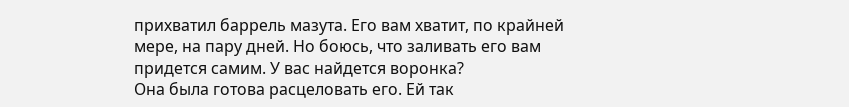прихватил баррель мазута. Его вам хватит, по крайней мере, на пару дней. Но боюсь, что заливать его вам придется самим. У вас найдется воронка?
Она была готова расцеловать его. Ей так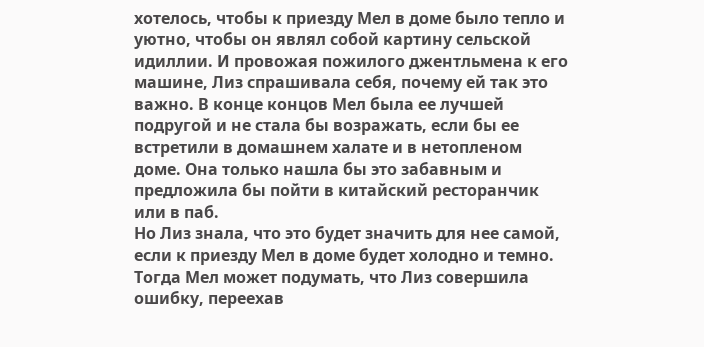хотелось, чтобы к приезду Мел в доме было тепло и уютно, чтобы он являл собой картину сельской идиллии. И провожая пожилого джентльмена к его машине, Лиз спрашивала себя, почему ей так это важно. В конце концов Мел была ее лучшей подругой и не стала бы возражать, если бы ее встретили в домашнем халате и в нетопленом доме. Она только нашла бы это забавным и предложила бы пойти в китайский ресторанчик или в паб.
Но Лиз знала, что это будет значить для нее самой, если к приезду Мел в доме будет холодно и темно. Тогда Мел может подумать, что Лиз совершила ошибку, переехав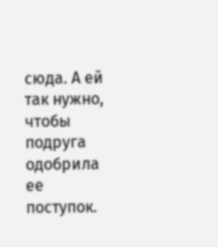сюда. А ей так нужно, чтобы подруга одобрила ее поступок.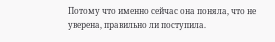Потому что именно сейчас она поняла, что не уверена, правильно ли поступила.